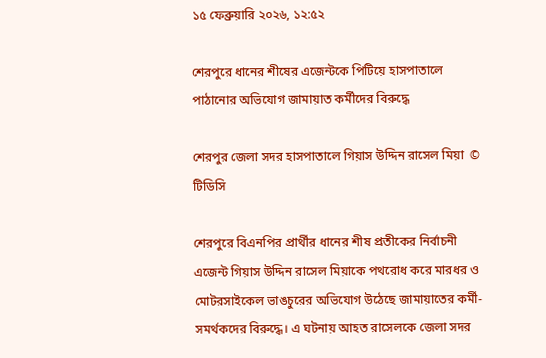১৫ ফেব্রুয়ারি ২০২৬, ১২:৫২

শেরপুরে ধানের শীষের এজেন্টকে পিটিয়ে হাসপাতালে পাঠানোর অভিযোগ জামায়াত কর্মীদের বিরুদ্ধে

শেরপুর জেলা সদর হাসপাতালে গিয়াস উদ্দিন রাসেল মিয়া  © টিডিসি

শেরপুরে বিএনপির প্রার্থীর ধানের শীষ প্রতীকের নির্বাচনী এজেন্ট গিয়াস উদ্দিন রাসেল মিয়াকে পথরোধ করে মারধর ও মোটরসাইকেল ভাঙচুরের অভিযোগ উঠেছে জামায়াতের কর্মী-সমর্থকদের বিরুদ্ধে। এ ঘটনায় আহত রাসেলকে জেলা সদর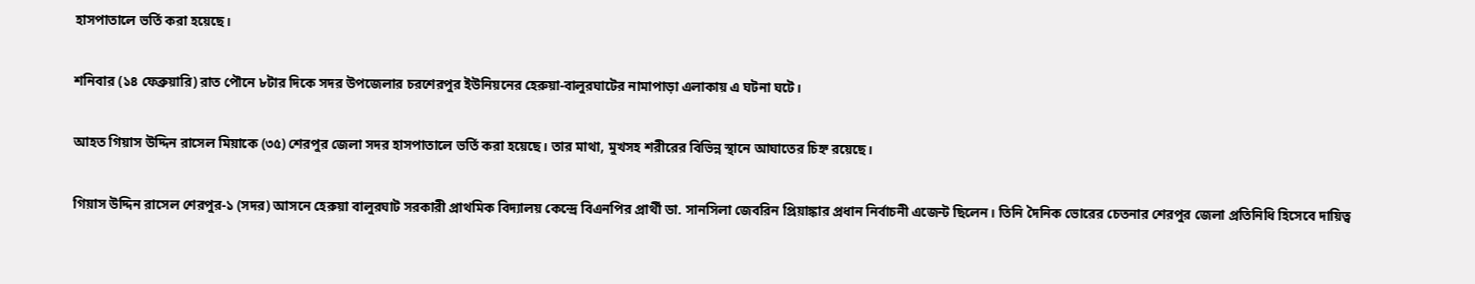হাসপাতালে ভর্তি করা হয়েছে।

শনিবার (১৪ ফেব্রুয়ারি) রাত পৌনে ৮টার দিকে সদর উপজেলার চরশেরপুর ইউনিয়নের হেরুয়া-বালুরঘাটের নামাপাড়া এলাকায় এ ঘটনা ঘটে।

আহত গিয়াস উদ্দিন রাসেল মিয়াকে (৩৫) শেরপুর জেলা সদর হাসপাতালে ভর্তি করা হয়েছে। তার মাথা, মুখসহ শরীরের বিভিন্ন স্থানে আঘাতের চিহ্ন রয়েছে।

গিয়াস উদ্দিন রাসেল শেরপুর-১ (সদর) আসনে হেরুয়া বালুরঘাট সরকারী প্রাথমিক বিদ্যালয় কেন্দ্রে বিএনপির প্রার্থী ডা. সানসিলা জেবরিন প্রিয়াঙ্কার প্রধান নির্বাচনী এজেন্ট ছিলেন। তিনি দৈনিক ভোরের চেতনার শেরপুর জেলা প্রতিনিধি হিসেবে দায়িত্ব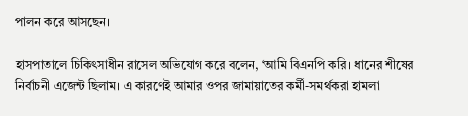পালন করে আসছেন।

হাসপাতালে চিকিৎসাধীন রাসেল অভিযোগ করে বলেন, ‘আমি বিএনপি করি। ধানের শীষের নির্বাচনী এজেন্ট ছিলাম। এ কারণেই আমার ওপর জামায়াতের কর্মী-সমর্থকরা হামলা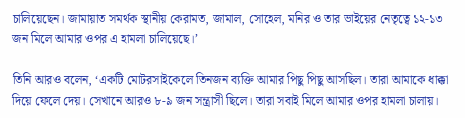চালিয়েছেন। জামায়াত সমর্থক স্থানীয় কেরামত, জামাল, সোহেল, মনির ও তার ভাইয়ের নেতৃত্বে ১২-১৩ জন মিলে আমার ওপর এ হামলা চালিয়েছে।’

তিনি আরও বলেন, ‘একটি মোটরসাইকেলে তিনজন ব্যক্তি আমার পিছু পিছু আসছিল। তারা আমাকে ধাক্কা দিয়ে ফেলে দেয়। সেখানে আরও ৮-৯ জন সন্ত্রাসী ছিলে। তারা সবাই মিলে আমার ওপর হামলা চালায়।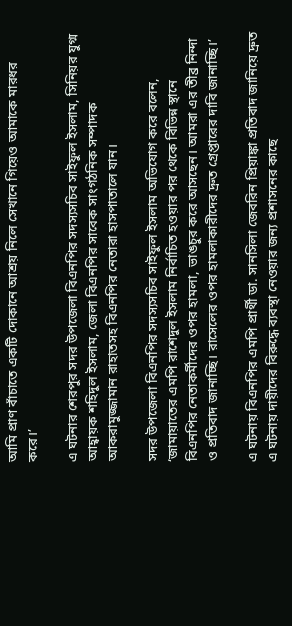আমি প্রাণ বাঁচাতে একটি দোকানে আশ্রয় নিলে সেখানে গিয়েও আমাকে মারধর করে।’

এ ঘটনার শেরপুর সদর উপজেলা বিএনপির সদস্যসচিব সাইফুল ইসলাম, সিনিয়র যুগ্ম আহ্বায়ক শহিদুল ইসলাম, জেলা বিএনপির সাবেক সাংগঠনিক সম্পাদক আকরামুজ্জামান রাহাতসহ বিএনপির নেতারা হাসপাতালে যান।

সদর উপজেলা বিএনপির সদস্যসচিব সাইফুল ইসলাম অভিযোগ করে বলেন, ‘জামায়াতের এমপি রাশেদুল ইসলাম নির্বাচিত হওয়ার পর থেকে বিভিন্ন স্থানে বিএনপির নেতাকর্মীদের ওপর হামলা, ভাঙচুর করে আসছেন। আমরা এর তীব্র নিন্দা ও প্রতিবাদ জানাচ্ছি। রাসেলের ওপর হামলাকারীদের দ্রুত গ্রেপ্তারের দাবি জানাচ্ছি।’

এ ঘটনায় বিএনপির এমপি প্রার্থী ডা. সানসিলা জেবরিন প্রিয়াঙ্কা প্রতিবাদ জানিয়ে দ্রুত এ ঘটনায় দায়ীদের বিরুদ্ধে ব্যবস্থা নেওয়ার জন্য প্রশাসনের কাছে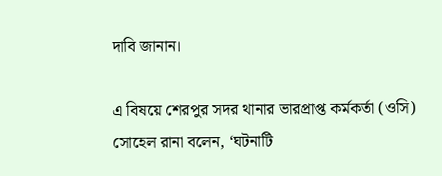দাবি জানান।

এ বিষয়ে শেরপুর সদর থানার ভারপ্রাপ্ত কর্মকর্তা (ওসি) সোহেল রানা বলেন, ‘ঘটনাটি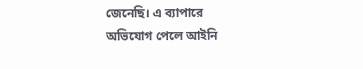জেনেছি। এ ব্যাপারে অভিযোগ পেলে আইনি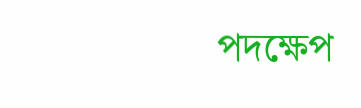পদক্ষেপ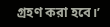গ্রহণ করা হবে।’